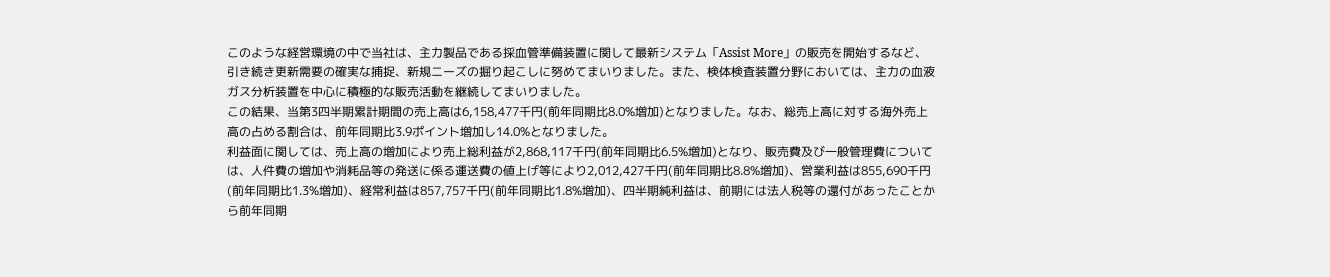このような経営環境の中で当社は、主力製品である採血管準備装置に関して最新システム「Assist More」の販売を開始するなど、引き続き更新需要の確実な捕捉、新規ニーズの掘り起こしに努めてまいりました。また、検体検査装置分野においては、主力の血液ガス分析装置を中心に積極的な販売活動を継続してまいりました。
この結果、当第3四半期累計期間の売上高は6,158,477千円(前年同期比8.0%増加)となりました。なお、総売上高に対する海外売上高の占める割合は、前年同期比3.9ポイント増加し14.0%となりました。
利益面に関しては、売上高の増加により売上総利益が2,868,117千円(前年同期比6.5%増加)となり、販売費及び一般管理費については、人件費の増加や消耗品等の発送に係る運送費の値上げ等により2,012,427千円(前年同期比8.8%増加)、営業利益は855,690千円(前年同期比1.3%増加)、経常利益は857,757千円(前年同期比1.8%増加)、四半期純利益は、前期には法人税等の還付があったことから前年同期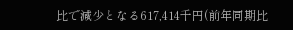比で減少となる617,414千円(前年同期比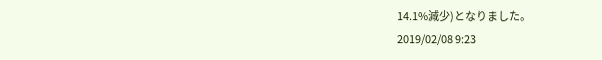14.1%減少)となりました。
2019/02/08 9:23